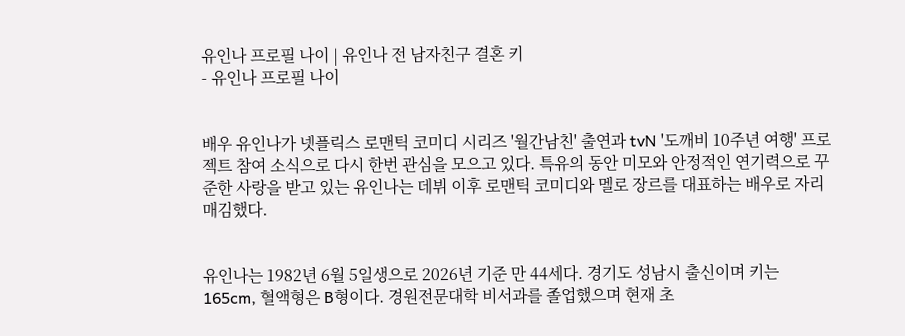유인나 프로필 나이 | 유인나 전 남자친구 결혼 키
- 유인나 프로필 나이


배우 유인나가 넷플릭스 로맨틱 코미디 시리즈 '월간남친' 출연과 tvN '도깨비 10주년 여행' 프로젝트 참여 소식으로 다시 한번 관심을 모으고 있다. 특유의 동안 미모와 안정적인 연기력으로 꾸준한 사랑을 받고 있는 유인나는 데뷔 이후 로맨틱 코미디와 멜로 장르를 대표하는 배우로 자리매김했다.


유인나는 1982년 6월 5일생으로 2026년 기준 만 44세다. 경기도 성남시 출신이며 키는 165cm, 혈액형은 B형이다. 경원전문대학 비서과를 졸업했으며 현재 초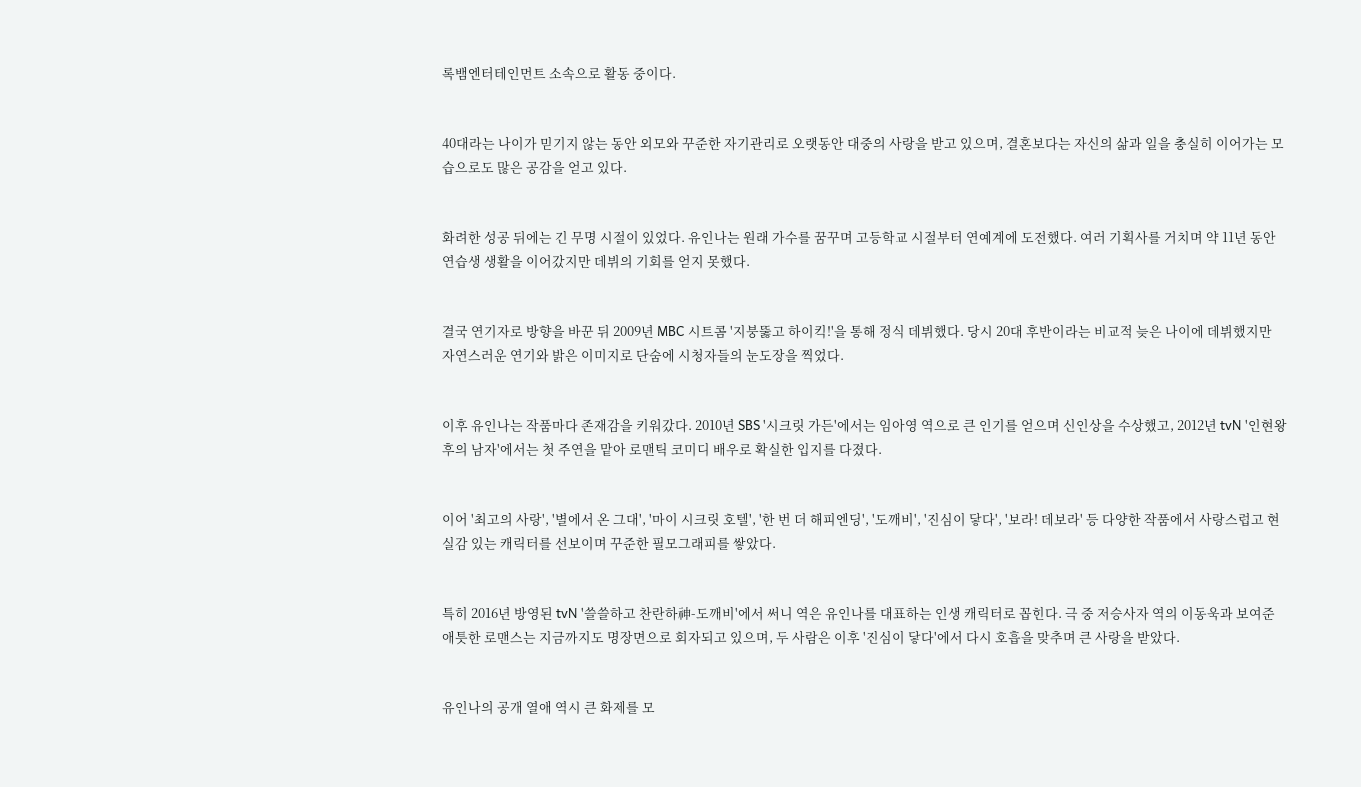록뱀엔터테인먼트 소속으로 활동 중이다.


40대라는 나이가 믿기지 않는 동안 외모와 꾸준한 자기관리로 오랫동안 대중의 사랑을 받고 있으며, 결혼보다는 자신의 삶과 일을 충실히 이어가는 모습으로도 많은 공감을 얻고 있다.


화려한 성공 뒤에는 긴 무명 시절이 있었다. 유인나는 원래 가수를 꿈꾸며 고등학교 시절부터 연예계에 도전했다. 여러 기획사를 거치며 약 11년 동안 연습생 생활을 이어갔지만 데뷔의 기회를 얻지 못했다.


결국 연기자로 방향을 바꾼 뒤 2009년 MBC 시트콤 '지붕뚫고 하이킥!'을 통해 정식 데뷔했다. 당시 20대 후반이라는 비교적 늦은 나이에 데뷔했지만 자연스러운 연기와 밝은 이미지로 단숨에 시청자들의 눈도장을 찍었다.


이후 유인나는 작품마다 존재감을 키워갔다. 2010년 SBS '시크릿 가든'에서는 임아영 역으로 큰 인기를 얻으며 신인상을 수상했고, 2012년 tvN '인현왕후의 남자'에서는 첫 주연을 맡아 로맨틱 코미디 배우로 확실한 입지를 다졌다.


이어 '최고의 사랑', '별에서 온 그대', '마이 시크릿 호텔', '한 번 더 해피엔딩', '도깨비', '진심이 닿다', '보라! 데보라' 등 다양한 작품에서 사랑스럽고 현실감 있는 캐릭터를 선보이며 꾸준한 필모그래피를 쌓았다.


특히 2016년 방영된 tvN '쓸쓸하고 찬란하神-도깨비'에서 써니 역은 유인나를 대표하는 인생 캐릭터로 꼽힌다. 극 중 저승사자 역의 이동욱과 보여준 애틋한 로맨스는 지금까지도 명장면으로 회자되고 있으며, 두 사람은 이후 '진심이 닿다'에서 다시 호흡을 맞추며 큰 사랑을 받았다.


유인나의 공개 열애 역시 큰 화제를 모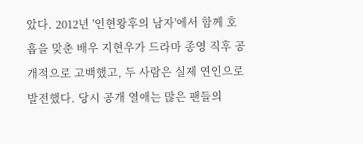았다. 2012년 '인현왕후의 남자'에서 함께 호흡을 맞춘 배우 지현우가 드라마 종영 직후 공개적으로 고백했고, 두 사람은 실제 연인으로 발전했다. 당시 공개 열애는 많은 팬들의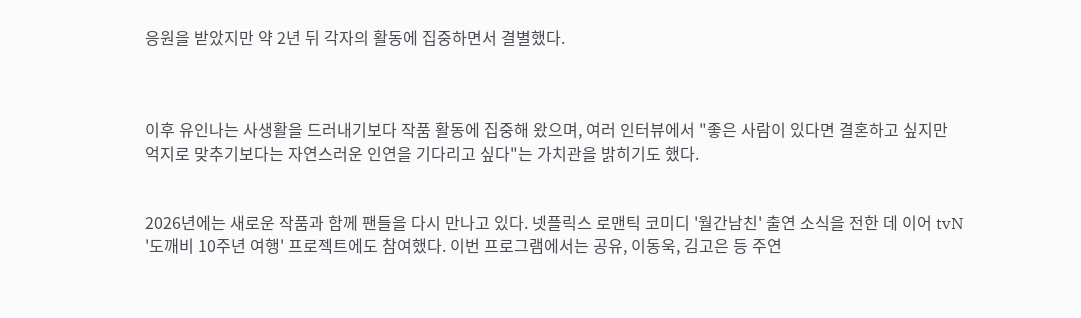응원을 받았지만 약 2년 뒤 각자의 활동에 집중하면서 결별했다.



이후 유인나는 사생활을 드러내기보다 작품 활동에 집중해 왔으며, 여러 인터뷰에서 "좋은 사람이 있다면 결혼하고 싶지만 억지로 맞추기보다는 자연스러운 인연을 기다리고 싶다"는 가치관을 밝히기도 했다.


2026년에는 새로운 작품과 함께 팬들을 다시 만나고 있다. 넷플릭스 로맨틱 코미디 '월간남친' 출연 소식을 전한 데 이어 tvN '도깨비 10주년 여행' 프로젝트에도 참여했다. 이번 프로그램에서는 공유, 이동욱, 김고은 등 주연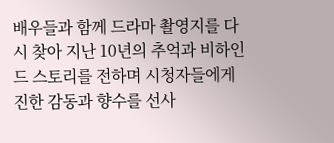배우들과 함께 드라마 촬영지를 다시 찾아 지난 10년의 추억과 비하인드 스토리를 전하며 시청자들에게 진한 감동과 향수를 선사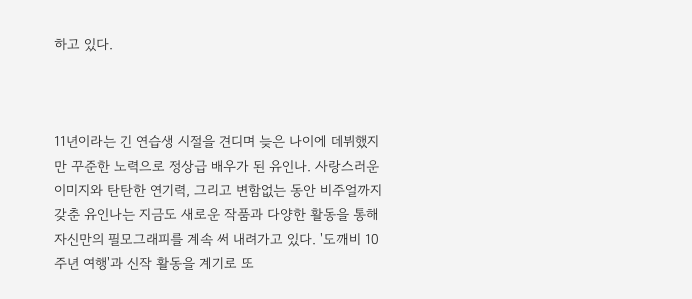하고 있다.



11년이라는 긴 연습생 시절을 견디며 늦은 나이에 데뷔했지만 꾸준한 노력으로 정상급 배우가 된 유인나. 사랑스러운 이미지와 탄탄한 연기력, 그리고 변함없는 동안 비주얼까지 갖춘 유인나는 지금도 새로운 작품과 다양한 활동을 통해 자신만의 필모그래피를 계속 써 내려가고 있다. '도깨비 10주년 여행'과 신작 활동을 계기로 또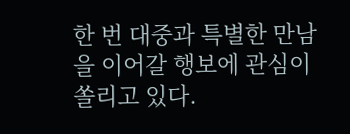한 번 대중과 특별한 만남을 이어갈 행보에 관심이 쏠리고 있다.